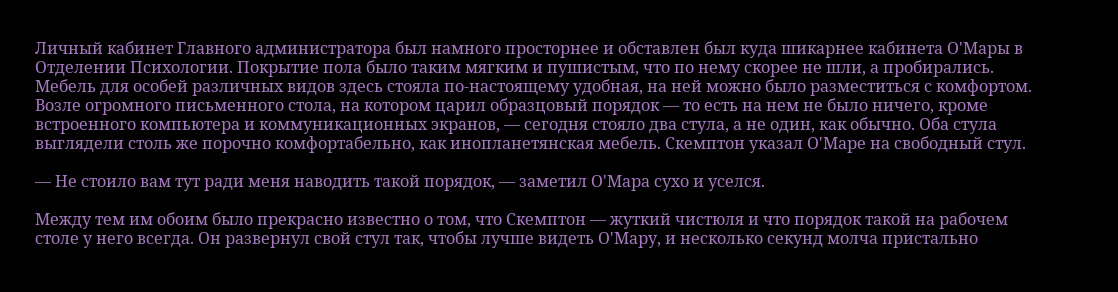Личный кабинет Главного администратора был намного просторнее и обставлен был куда шикарнее кабинета О'Мары в Отделении Психологии. Покрытие пола было таким мягким и пушистым, что по нему скорее не шли, а пробирались. Мебель для особей различных видов здесь стояла по-настоящему удобная, на ней можно было разместиться с комфортом. Возле огромного письменного стола, на котором царил образцовый порядок — то есть на нем не было ничего, кроме встроенного компьютера и коммуникационных экранов, — сегодня стояло два стула, а не один, как обычно. Оба стула выглядели столь же порочно комфортабельно, как инопланетянская мебель. Скемптон указал О'Маре на свободный стул.

— Не стоило вам тут ради меня наводить такой порядок, — заметил О'Мара сухо и уселся.

Между тем им обоим было прекрасно известно о том, что Скемптон — жуткий чистюля и что порядок такой на рабочем столе у него всегда. Он развернул свой стул так, чтобы лучше видеть О'Мару, и несколько секунд молча пристально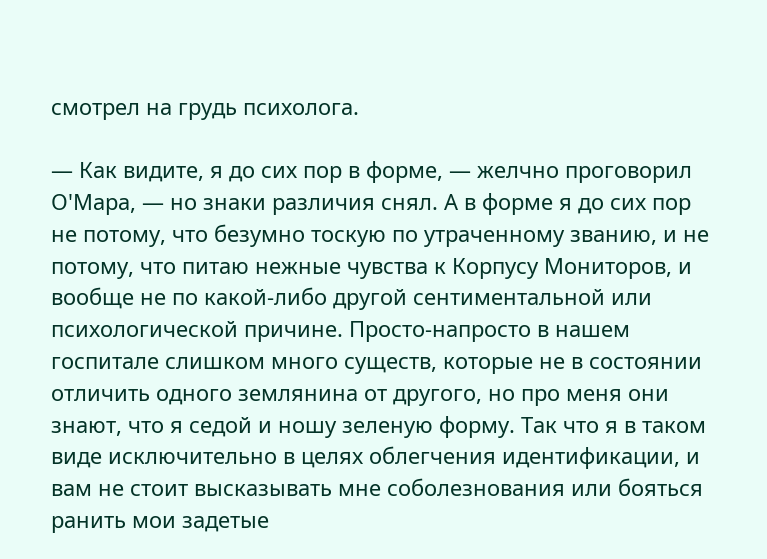смотрел на грудь психолога.

— Как видите, я до сих пор в форме, — желчно проговорил О'Мара, — но знаки различия снял. А в форме я до сих пор не потому, что безумно тоскую по утраченному званию, и не потому, что питаю нежные чувства к Корпусу Мониторов, и вообще не по какой-либо другой сентиментальной или психологической причине. Просто-напросто в нашем госпитале слишком много существ, которые не в состоянии отличить одного землянина от другого, но про меня они знают, что я седой и ношу зеленую форму. Так что я в таком виде исключительно в целях облегчения идентификации, и вам не стоит высказывать мне соболезнования или бояться ранить мои задетые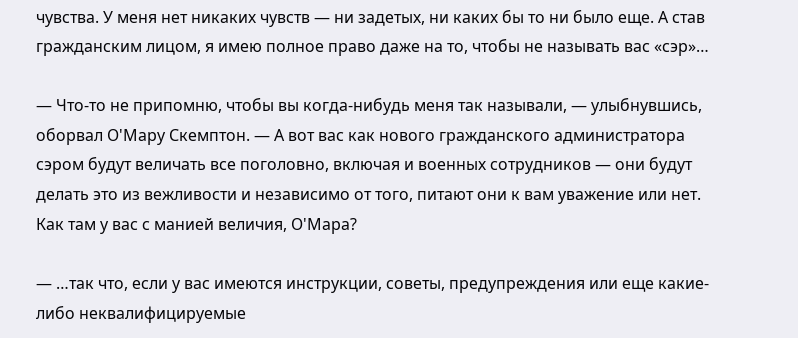чувства. У меня нет никаких чувств — ни задетых, ни каких бы то ни было еще. А став гражданским лицом, я имею полное право даже на то, чтобы не называть вас «сэр»…

— Что-то не припомню, чтобы вы когда-нибудь меня так называли, — улыбнувшись, оборвал О'Мару Скемптон. — А вот вас как нового гражданского администратора сэром будут величать все поголовно, включая и военных сотрудников — они будут делать это из вежливости и независимо от того, питают они к вам уважение или нет. Как там у вас с манией величия, О'Мара?

— …так что, если у вас имеются инструкции, советы, предупреждения или еще какие-либо неквалифицируемые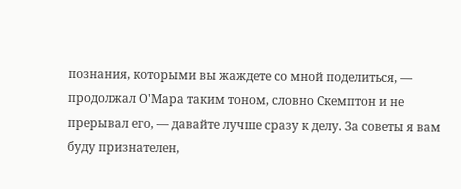познания, которыми вы жаждете со мной поделиться, — продолжал О'Мара таким тоном, словно Скемптон и не прерывал его, — давайте лучше сразу к делу. За советы я вам буду признателен,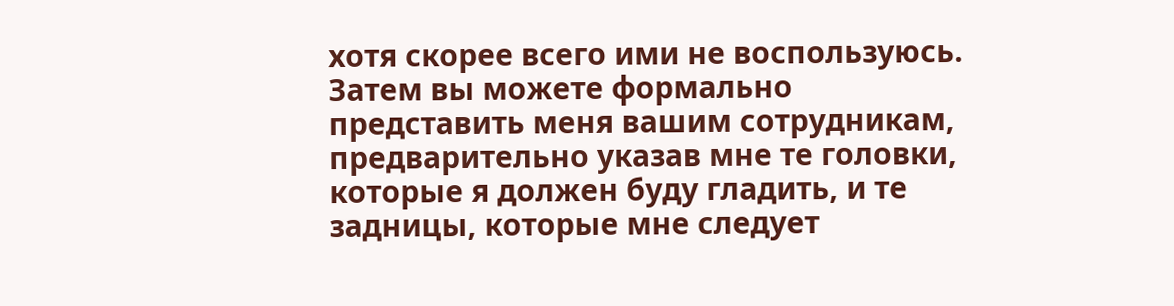хотя скорее всего ими не воспользуюсь. Затем вы можете формально представить меня вашим сотрудникам, предварительно указав мне те головки, которые я должен буду гладить, и те задницы, которые мне следует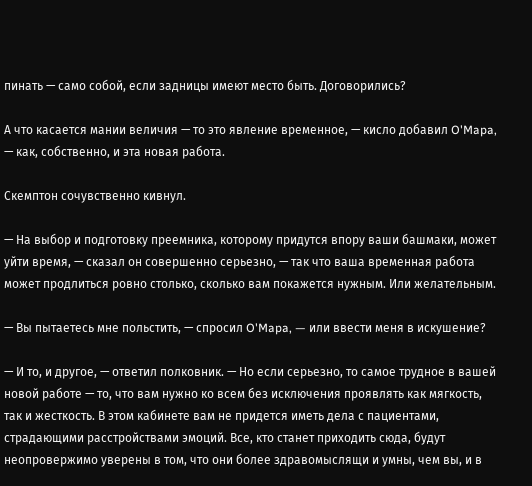пинать — само собой, если задницы имеют место быть. Договорились?

А что касается мании величия — то это явление временное, — кисло добавил O'Mapa, — как, собственно, и эта новая работа.

Скемптон сочувственно кивнул.

— На выбор и подготовку преемника, которому придутся впору ваши башмаки, может уйти время, — сказал он совершенно серьезно, — так что ваша временная работа может продлиться ровно столько, сколько вам покажется нужным. Или желательным.

— Вы пытаетесь мне польстить, — спросил O'Mapa, — или ввести меня в искушение?

— И то, и другое, — ответил полковник. — Но если серьезно, то самое трудное в вашей новой работе — то, что вам нужно ко всем без исключения проявлять как мягкость, так и жесткость. В этом кабинете вам не придется иметь дела с пациентами, страдающими расстройствами эмоций. Все, кто станет приходить сюда, будут неопровержимо уверены в том, что они более здравомыслящи и умны, чем вы, и в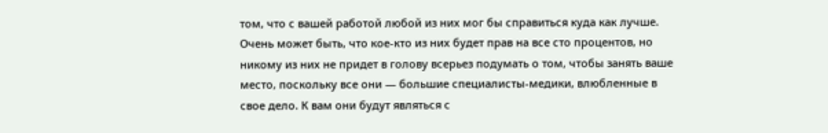том, что с вашей работой любой из них мог бы справиться куда как лучше. Очень может быть, что кое-кто из них будет прав на все сто процентов, но никому из них не придет в голову всерьез подумать о том, чтобы занять ваше место, поскольку все они — большие специалисты-медики, влюбленные в свое дело. К вам они будут являться с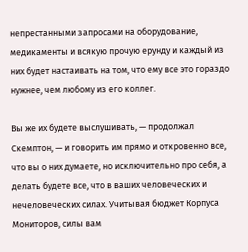непрестанными запросами на оборудование, медикаменты и всякую прочую ерунду и каждый из них будет настаивать на том, что ему все это гораздо нужнее, чем любому из его коллег.

Вы же их будете выслушивать, — продолжал Скемптон, — и говорить им прямо и откровенно все, что вы о них думаете, но исключительно про себя, а делать будете все, что в ваших человеческих и нечеловеческих силах. Учитывая бюджет Корпуса Мониторов, силы вам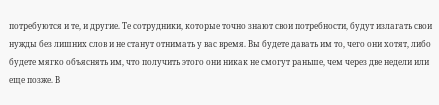потребуются и те, и другие. Те сотрудники, которые точно знают свои потребности, будут излагать свои нужды без лишних слов и не станут отнимать у вас время. Вы будете давать им то, чего они хотят, либо будете мягко объяснять им, что получить этого они никак не смогут раньше, чем через две недели или еще позже. В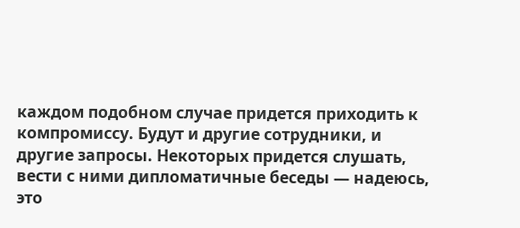каждом подобном случае придется приходить к компромиссу. Будут и другие сотрудники, и другие запросы. Некоторых придется слушать, вести с ними дипломатичные беседы — надеюсь, это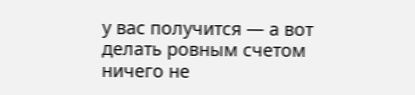у вас получится — а вот делать ровным счетом ничего не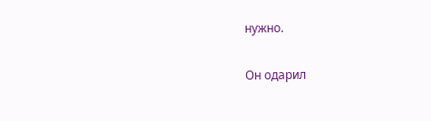нужно.

Он одарил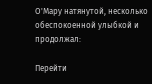О'Мару натянутой, несколько обеспокоенной улыбкой и продолжал:

Перейти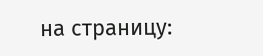на страницу: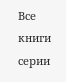Все книги серии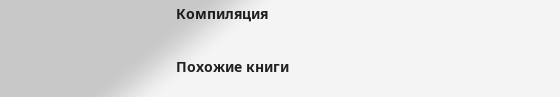Компиляция

Похожие книги